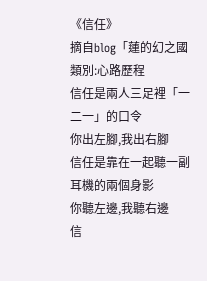《信任》
摘自blog「蓮的幻之國類別:心路歷程
信任是兩人三足裡「一二一」的口令
你出左腳,我出右腳
信任是靠在一起聽一副耳機的兩個身影
你聽左邊,我聽右邊
信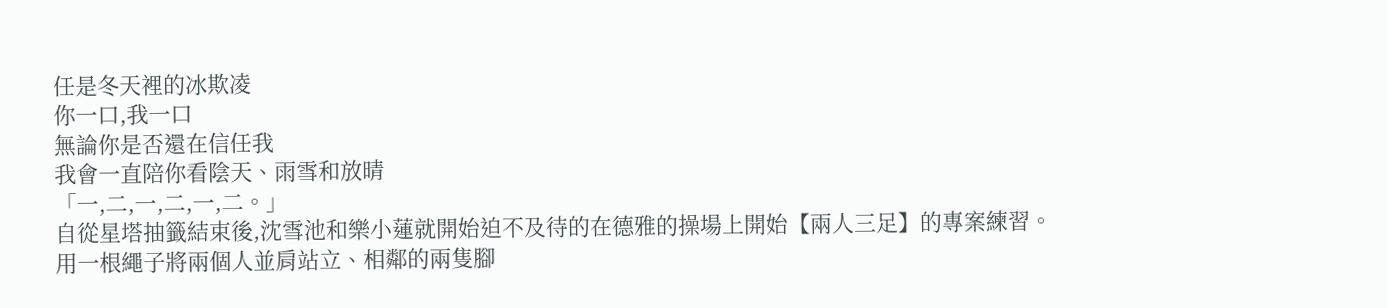任是冬天裡的冰欺凌
你一口,我一口
無論你是否還在信任我
我會一直陪你看陰天、雨雪和放晴
「一,二,一,二,一,二。」
自從星塔抽籤結束後,沈雪池和樂小蓮就開始迫不及待的在德雅的操場上開始【兩人三足】的專案練習。
用一根繩子將兩個人並肩站立、相鄰的兩隻腳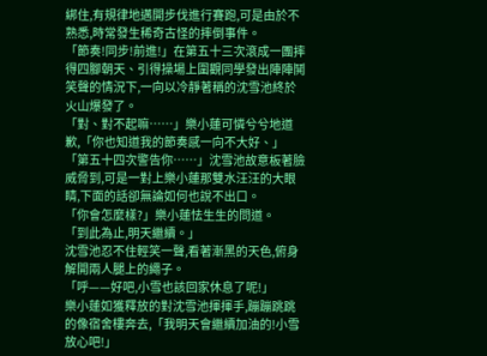綁住,有規律地邁開步伐進行賽跑,可是由於不熟悉,時常發生稀奇古怪的摔倒事件。
「節奏!同步!前進!」在第五十三次滾成一團摔得四腳朝天、引得操場上圍觀同學發出陣陣鬨笑聲的情況下,一向以冷靜著稱的沈雪池終於火山爆發了。
「對、對不起嘛……」樂小蓮可憐兮兮地道歉,「你也知道我的節奏感一向不大好、」
「第五十四次警告你……」沈雪池故意板著臉威脅到,可是一對上樂小蓮那雙水汪汪的大眼睛,下面的話卻無論如何也說不出口。
「你會怎麼樣?」樂小蓮怯生生的問道。
「到此為止,明天繼續。」
沈雪池忍不住輕笑一聲,看著漸黑的天色,俯身解開兩人腿上的繩子。
「呼——好吧,小雪也該回家休息了呢!」
樂小蓮如獲釋放的對沈雪池揮揮手,蹦蹦跳跳的像宿舍樓奔去,「我明天會繼續加油的!小雪放心吧!」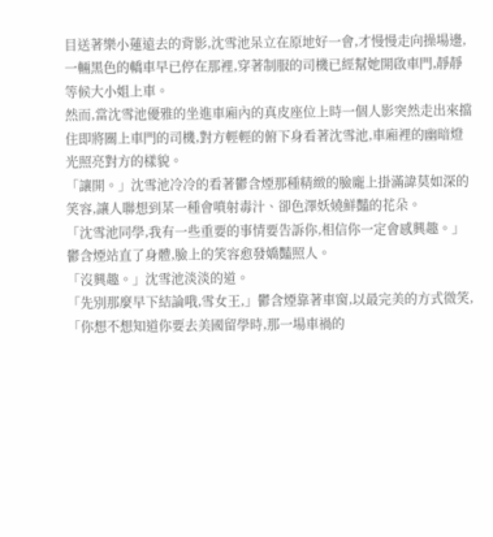目送著樂小蓮遠去的背影,沈雪池呆立在原地好一會,才慢慢走向操場邊,一輛黑色的轎車早已停在那裡,穿著制服的司機已經幫她開啟車門,靜靜等候大小姐上車。
然而,當沈雪池優雅的坐進車廂內的真皮座位上時一個人影突然走出來擋住即將關上車門的司機,對方輕輕的俯下身看著沈雪池,車廂裡的幽暗燈光照亮對方的樣貌。
「讓開。」沈雪池冷冷的看著鬱含煙那種精緻的臉龐上掛滿諱莫如深的笑容,讓人聯想到某一種會噴射毒汁、卻色澤妖嬈鮮豔的花朵。
「沈雪池同學,我有一些重要的事情要告訴你,相信你一定會感興趣。」鬱含煙站直了身體,臉上的笑容愈發嬌豔照人。
「沒興趣。」沈雪池淡淡的道。
「先別那麼早下結論哦,雪女王,」鬱含煙靠著車窗,以最完美的方式微笑,「你想不想知道你要去美國留學時,那一場車禍的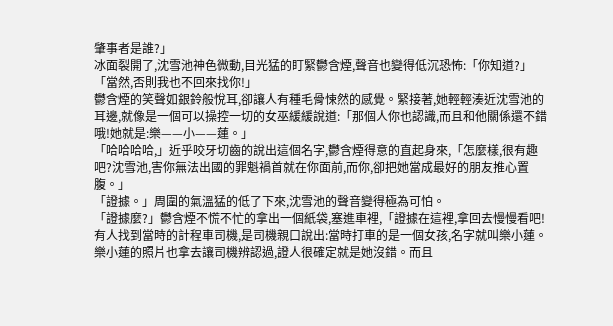肇事者是誰?」
冰面裂開了,沈雪池神色微動,目光猛的盯緊鬱含煙,聲音也變得低沉恐怖:「你知道?」
「當然,否則我也不回來找你!」
鬱含煙的笑聲如銀鈴般悅耳,卻讓人有種毛骨悚然的感覺。緊接著,她輕輕湊近沈雪池的耳邊,就像是一個可以操控一切的女巫緩緩說道:「那個人你也認識,而且和他關係還不錯哦!她就是:樂——小——蓮。」
「哈哈哈哈,」近乎咬牙切齒的說出這個名字,鬱含煙得意的直起身來,「怎麼樣,很有趣吧?沈雪池,害你無法出國的罪魁禍首就在你面前,而你,卻把她當成最好的朋友推心置腹。」
「證據。」周圍的氣溫猛的低了下來,沈雪池的聲音變得極為可怕。
「證據麼?」鬱含煙不慌不忙的拿出一個紙袋,塞進車裡,「證據在這裡,拿回去慢慢看吧!有人找到當時的計程車司機,是司機親口說出:當時打車的是一個女孩,名字就叫樂小蓮。樂小蓮的照片也拿去讓司機辨認過,證人很確定就是她沒錯。而且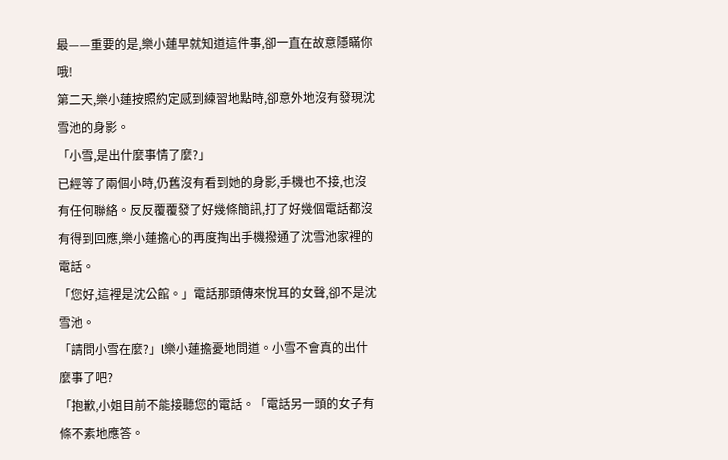最——重要的是,樂小蓮早就知道這件事,卻一直在故意隱瞞你哦!
第二天,樂小蓮按照約定感到練習地點時,卻意外地沒有發現沈雪池的身影。
「小雪,是出什麼事情了麼?」
已經等了兩個小時,仍舊沒有看到她的身影,手機也不接,也沒有任何聯絡。反反覆覆發了好幾條簡訊,打了好幾個電話都沒有得到回應,樂小蓮擔心的再度掏出手機撥通了沈雪池家裡的電話。
「您好,這裡是沈公館。」電話那頭傳來悅耳的女聲,卻不是沈雪池。
「請問小雪在麼?」l樂小蓮擔憂地問道。小雪不會真的出什麼事了吧?
「抱歉,小姐目前不能接聽您的電話。「電話另一頭的女子有條不素地應答。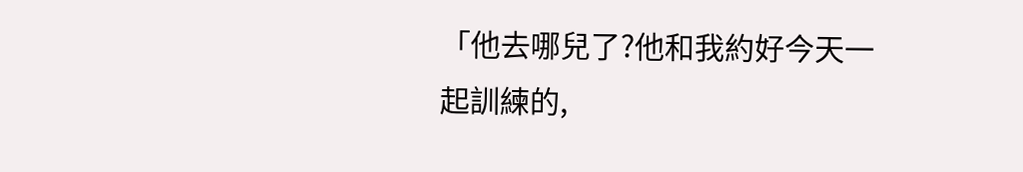「他去哪兒了?他和我約好今天一起訓練的,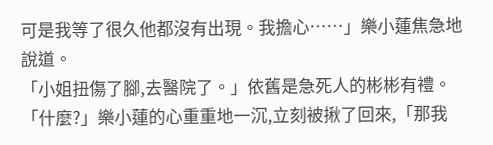可是我等了很久他都沒有出現。我擔心……」樂小蓮焦急地說道。
「小姐扭傷了腳,去醫院了。」依舊是急死人的彬彬有禮。
「什麼?」樂小蓮的心重重地一沉,立刻被揪了回來,「那我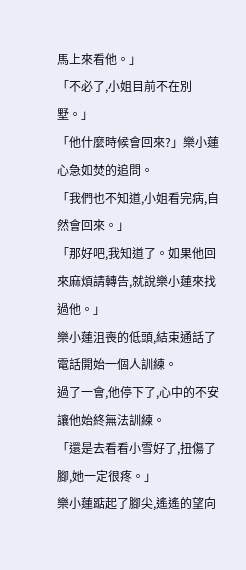馬上來看他。」
「不必了,小姐目前不在別墅。」
「他什麼時候會回來?」樂小蓮心急如焚的追問。
「我們也不知道,小姐看完病,自然會回來。」
「那好吧,我知道了。如果他回來麻煩請轉告,就說樂小蓮來找過他。」
樂小蓮沮喪的低頭,結束通話了電話開始一個人訓練。
過了一會,他停下了,心中的不安讓他始終無法訓練。
「還是去看看小雪好了,扭傷了腳,她一定很疼。」
樂小蓮踮起了腳尖,遙遙的望向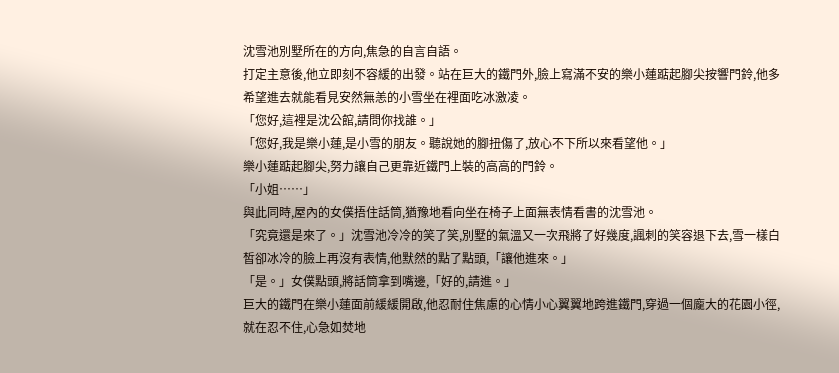沈雪池別墅所在的方向,焦急的自言自語。
打定主意後,他立即刻不容緩的出發。站在巨大的鐵門外,臉上寫滿不安的樂小蓮踮起腳尖按響門鈴,他多希望進去就能看見安然無恙的小雪坐在裡面吃冰激凌。
「您好,這裡是沈公館,請問你找誰。」
「您好,我是樂小蓮,是小雪的朋友。聽說她的腳扭傷了,放心不下所以來看望他。」
樂小蓮踮起腳尖,努力讓自己更靠近鐵門上裝的高高的門鈴。
「小姐……」
與此同時,屋內的女僕捂住話筒,猶豫地看向坐在椅子上面無表情看書的沈雪池。
「究竟還是來了。」沈雪池冷冷的笑了笑,別墅的氣溫又一次飛將了好幾度,諷刺的笑容退下去,雪一樣白皙卻冰冷的臉上再沒有表情,他默然的點了點頭,「讓他進來。」
「是。」女僕點頭,將話筒拿到嘴邊,「好的,請進。」
巨大的鐵門在樂小蓮面前緩緩開啟,他忍耐住焦慮的心情小心翼翼地跨進鐵門,穿過一個龐大的花園小徑,就在忍不住,心急如焚地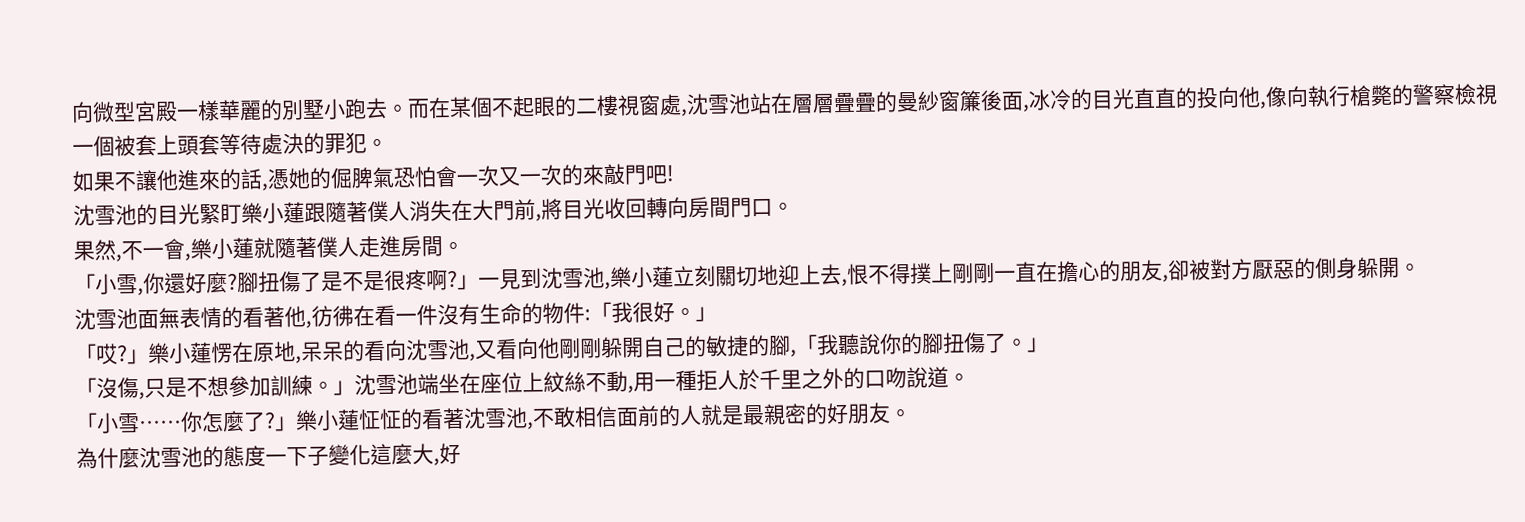向微型宮殿一樣華麗的別墅小跑去。而在某個不起眼的二樓視窗處,沈雪池站在層層疊疊的曼紗窗簾後面,冰冷的目光直直的投向他,像向執行槍斃的警察檢視一個被套上頭套等待處決的罪犯。
如果不讓他進來的話,憑她的倔脾氣恐怕會一次又一次的來敲門吧!
沈雪池的目光緊盯樂小蓮跟隨著僕人消失在大門前,將目光收回轉向房間門口。
果然,不一會,樂小蓮就隨著僕人走進房間。
「小雪,你還好麼?腳扭傷了是不是很疼啊?」一見到沈雪池,樂小蓮立刻關切地迎上去,恨不得撲上剛剛一直在擔心的朋友,卻被對方厭惡的側身躲開。
沈雪池面無表情的看著他,彷彿在看一件沒有生命的物件:「我很好。」
「哎?」樂小蓮愣在原地,呆呆的看向沈雪池,又看向他剛剛躲開自己的敏捷的腳,「我聽說你的腳扭傷了。」
「沒傷,只是不想參加訓練。」沈雪池端坐在座位上紋絲不動,用一種拒人於千里之外的口吻說道。
「小雪……你怎麼了?」樂小蓮怔怔的看著沈雪池,不敢相信面前的人就是最親密的好朋友。
為什麼沈雪池的態度一下子變化這麼大,好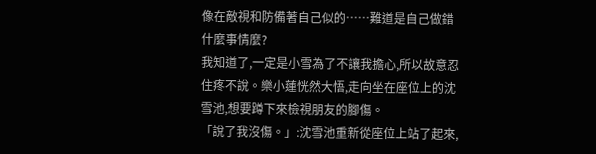像在敵視和防備著自己似的……難道是自己做錯什麼事情麼?
我知道了,一定是小雪為了不讓我擔心,所以故意忍住疼不說。樂小蓮恍然大悟,走向坐在座位上的沈雪池,想要蹲下來檢視朋友的腳傷。
「說了我沒傷。」:沈雪池重新從座位上站了起來,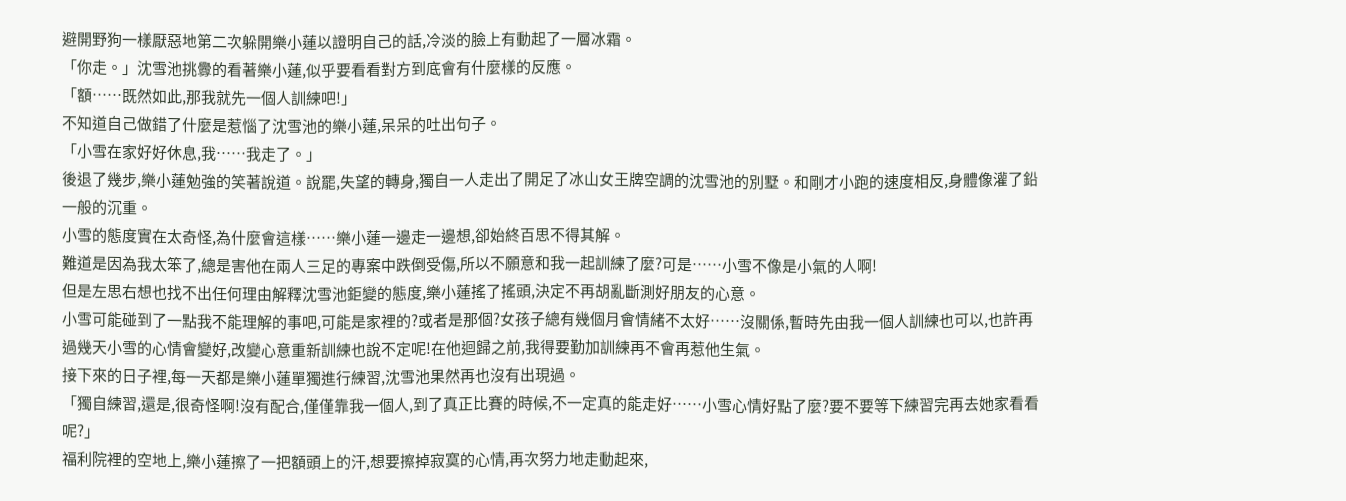避開野狗一樣厭惡地第二次躲開樂小蓮以證明自己的話,冷淡的臉上有動起了一層冰霜。
「你走。」沈雪池挑釁的看著樂小蓮,似乎要看看對方到底會有什麼樣的反應。
「額……既然如此,那我就先一個人訓練吧!」
不知道自己做錯了什麼是惹惱了沈雪池的樂小蓮,呆呆的吐出句子。
「小雪在家好好休息,我……我走了。」
後退了幾步,樂小蓮勉強的笑著說道。說罷,失望的轉身,獨自一人走出了開足了冰山女王牌空調的沈雪池的別墅。和剛才小跑的速度相反,身體像灌了鉛一般的沉重。
小雪的態度實在太奇怪,為什麼會這樣……樂小蓮一邊走一邊想,卻始終百思不得其解。
難道是因為我太笨了,總是害他在兩人三足的專案中跌倒受傷,所以不願意和我一起訓練了麼?可是……小雪不像是小氣的人啊!
但是左思右想也找不出任何理由解釋沈雪池鉅變的態度,樂小蓮搖了搖頭,決定不再胡亂斷測好朋友的心意。
小雪可能碰到了一點我不能理解的事吧,可能是家裡的?或者是那個?女孩子總有幾個月會情緒不太好……沒關係,暫時先由我一個人訓練也可以,也許再過幾天小雪的心情會變好,改變心意重新訓練也說不定呢!在他迴歸之前,我得要勤加訓練再不會再惹他生氣。
接下來的日子裡,每一天都是樂小蓮單獨進行練習,沈雪池果然再也沒有出現過。
「獨自練習,還是,很奇怪啊!沒有配合,僅僅靠我一個人,到了真正比賽的時候,不一定真的能走好……小雪心情好點了麼?要不要等下練習完再去她家看看呢?」
福利院裡的空地上,樂小蓮擦了一把額頭上的汗,想要擦掉寂寞的心情,再次努力地走動起來,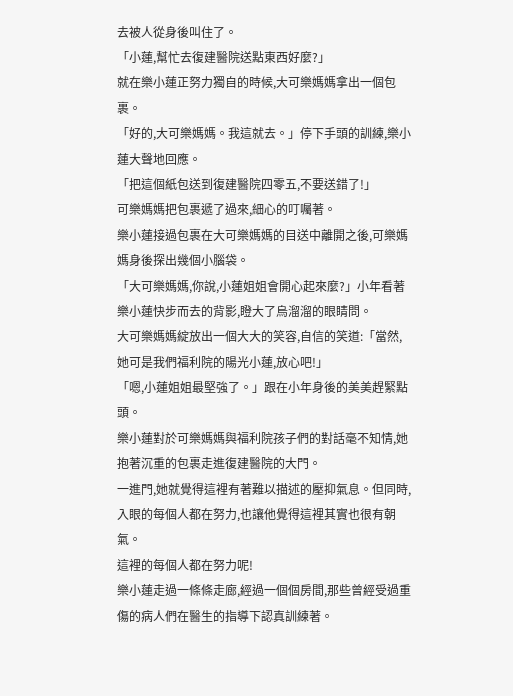去被人從身後叫住了。
「小蓮,幫忙去復建醫院送點東西好麼?」
就在樂小蓮正努力獨自的時候,大可樂媽媽拿出一個包裹。
「好的,大可樂媽媽。我這就去。」停下手頭的訓練,樂小蓮大聲地回應。
「把這個紙包送到復建醫院四零五,不要送錯了!」
可樂媽媽把包裹遞了過來,細心的叮囑著。
樂小蓮接過包裹在大可樂媽媽的目送中離開之後,可樂媽媽身後探出幾個小腦袋。
「大可樂媽媽,你說,小蓮姐姐會開心起來麼?」小年看著樂小蓮快步而去的背影,瞪大了烏溜溜的眼睛問。
大可樂媽媽綻放出一個大大的笑容,自信的笑道:「當然,她可是我們福利院的陽光小蓮,放心吧!」
「嗯,小蓮姐姐最堅強了。」跟在小年身後的美美趕緊點頭。
樂小蓮對於可樂媽媽與福利院孩子們的對話毫不知情,她抱著沉重的包裹走進復建醫院的大門。
一進門,她就覺得這裡有著難以描述的壓抑氣息。但同時,入眼的每個人都在努力,也讓他覺得這裡其實也很有朝氣。
這裡的每個人都在努力呢!
樂小蓮走過一條條走廊,經過一個個房間,那些曾經受過重傷的病人們在醫生的指導下認真訓練著。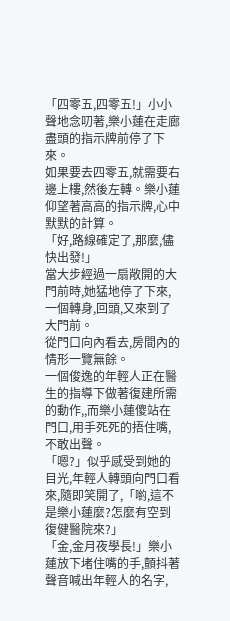「四零五,四零五!」小小聲地念叨著,樂小蓮在走廊盡頭的指示牌前停了下來。
如果要去四零五,就需要右邊上樓,然後左轉。樂小蓮仰望著高高的指示牌,心中默默的計算。
「好,路線確定了,那麼,儘快出發!」
當大步經過一扇敞開的大門前時,她猛地停了下來,一個轉身,回頭,又來到了大門前。
從門口向內看去,房間內的情形一覽無餘。
一個俊逸的年輕人正在醫生的指導下做著復建所需的動作,,而樂小蓮傻站在門口,用手死死的捂住嘴,不敢出聲。
「嗯?」似乎感受到她的目光,年輕人轉頭向門口看來,隨即笑開了,「喲,這不是樂小蓮麼?怎麼有空到復健醫院來?」
「金,金月夜學長!」樂小蓮放下堵住嘴的手,顫抖著聲音喊出年輕人的名字,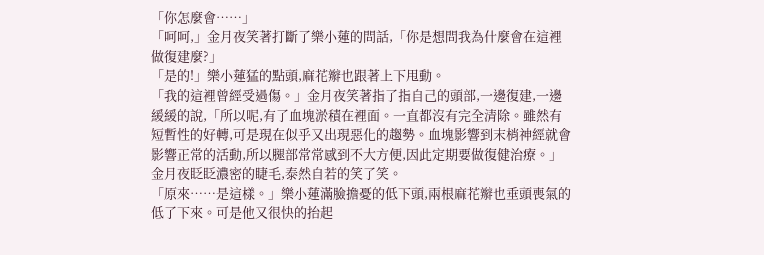「你怎麼會……」
「呵呵,」金月夜笑著打斷了樂小蓮的問話,「你是想問我為什麼會在這裡做復建麼?」
「是的!」樂小蓮猛的點頭,麻花辮也跟著上下甩動。
「我的這裡曾經受過傷。」金月夜笑著指了指自己的頭部,一邊復建,一邊緩緩的說,「所以呢,有了血塊淤積在裡面。一直都沒有完全清除。雖然有短暫性的好轉,可是現在似乎又出現惡化的趨勢。血塊影響到末梢神經就會影響正常的活動,所以腿部常常感到不大方便,因此定期要做復健治療。」金月夜眨眨濃密的睫毛,泰然自若的笑了笑。
「原來……是這樣。」樂小蓮滿臉擔憂的低下頭,兩根麻花辮也垂頭喪氣的低了下來。可是他又很快的抬起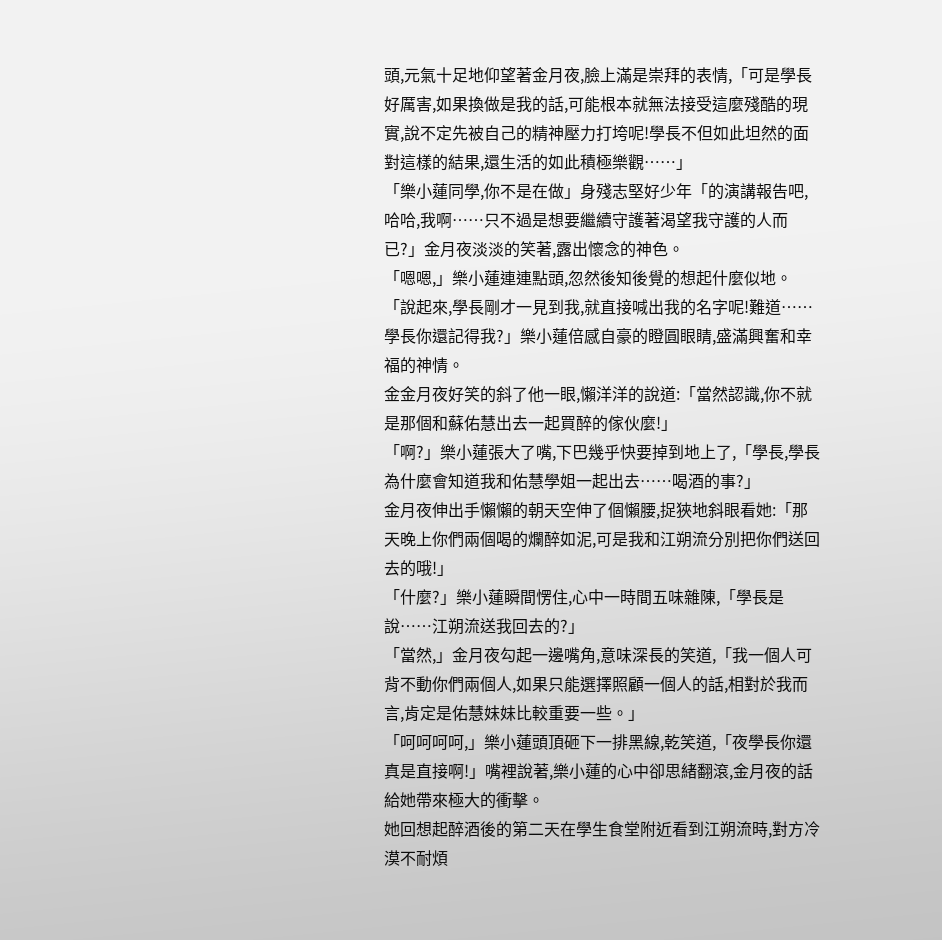頭,元氣十足地仰望著金月夜,臉上滿是崇拜的表情,「可是學長好厲害,如果換做是我的話,可能根本就無法接受這麼殘酷的現實,說不定先被自己的精神壓力打垮呢!學長不但如此坦然的面對這樣的結果,還生活的如此積極樂觀……」
「樂小蓮同學,你不是在做」身殘志堅好少年「的演講報告吧,哈哈,我啊……只不過是想要繼續守護著渴望我守護的人而已?」金月夜淡淡的笑著,露出懷念的神色。
「嗯嗯,」樂小蓮連連點頭,忽然後知後覺的想起什麼似地。
「說起來,學長剛才一見到我,就直接喊出我的名字呢!難道……學長你還記得我?」樂小蓮倍感自豪的瞪圓眼睛,盛滿興奮和幸福的神情。
金金月夜好笑的斜了他一眼,懶洋洋的說道:「當然認識,你不就是那個和蘇佑慧出去一起買醉的傢伙麼!」
「啊?」樂小蓮張大了嘴,下巴幾乎快要掉到地上了,「學長,學長為什麼會知道我和佑慧學姐一起出去……喝酒的事?」
金月夜伸出手懶懶的朝天空伸了個懶腰,捉狹地斜眼看她:「那天晚上你們兩個喝的爛醉如泥,可是我和江朔流分別把你們送回去的哦!」
「什麼?」樂小蓮瞬間愣住,心中一時間五味雜陳,「學長是說……江朔流送我回去的?」
「當然,」金月夜勾起一邊嘴角,意味深長的笑道,「我一個人可背不動你們兩個人,如果只能選擇照顧一個人的話,相對於我而言,肯定是佑慧妹妹比較重要一些。」
「呵呵呵呵,」樂小蓮頭頂砸下一排黑線,乾笑道,「夜學長你還真是直接啊!」嘴裡說著,樂小蓮的心中卻思緒翻滾,金月夜的話給她帶來極大的衝擊。
她回想起醉酒後的第二天在學生食堂附近看到江朔流時,對方冷漠不耐煩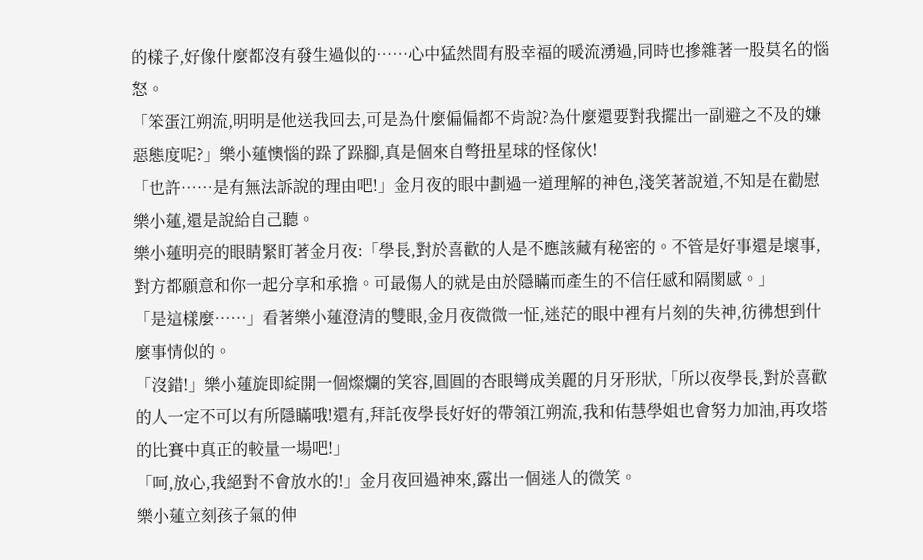的樣子,好像什麼都沒有發生過似的……心中猛然間有股幸福的暖流湧過,同時也摻雜著一股莫名的惱怒。
「笨蛋江朔流,明明是他送我回去,可是為什麼偏偏都不肯說?為什麼還要對我擺出一副避之不及的嫌惡態度呢?」樂小蓮懊惱的跺了跺腳,真是個來自彆扭星球的怪傢伙!
「也許……是有無法訴說的理由吧!」金月夜的眼中劃過一道理解的神色,淺笑著說道,不知是在勸慰樂小蓮,還是說給自己聽。
樂小蓮明亮的眼睛緊盯著金月夜:「學長,對於喜歡的人是不應該藏有秘密的。不管是好事還是壞事,對方都願意和你一起分享和承擔。可最傷人的就是由於隱瞞而產生的不信任感和隔閡感。」
「是這樣麼……」看著樂小蓮澄清的雙眼,金月夜微微一怔,迷茫的眼中裡有片刻的失神,彷彿想到什麼事情似的。
「沒錯!」樂小蓮旋即綻開一個燦爛的笑容,圓圓的杏眼彎成美麗的月牙形狀,「所以夜學長,對於喜歡的人一定不可以有所隱瞞哦!還有,拜託夜學長好好的帶領江朔流,我和佑慧學姐也會努力加油,再攻塔的比賽中真正的較量一場吧!」
「呵,放心,我絕對不會放水的!」金月夜回過神來,露出一個迷人的微笑。
樂小蓮立刻孩子氣的伸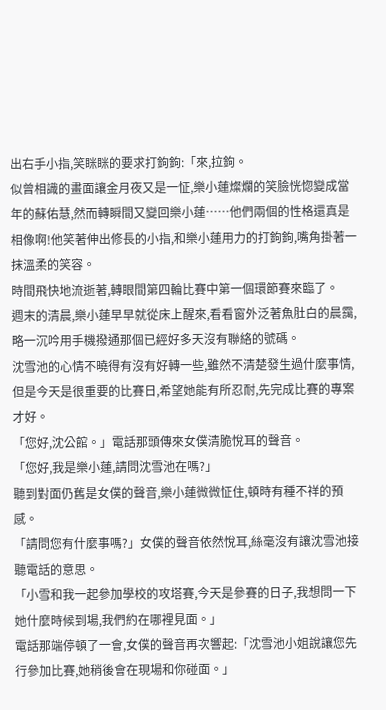出右手小指,笑眯眯的要求打鉤鉤:「來,拉鉤。
似曾相識的畫面讓金月夜又是一怔,樂小蓮燦爛的笑臉恍惚變成當年的蘇佑慧,然而轉瞬間又變回樂小蓮……他們兩個的性格還真是相像啊!他笑著伸出修長的小指,和樂小蓮用力的打鉤鉤,嘴角掛著一抹溫柔的笑容。
時間飛快地流逝著,轉眼間第四輪比賽中第一個環節賽來臨了。
週末的清晨,樂小蓮早早就從床上醒來,看看窗外泛著魚肚白的晨靄,略一沉吟用手機撥通那個已經好多天沒有聯絡的號碼。
沈雪池的心情不曉得有沒有好轉一些,雖然不清楚發生過什麼事情,但是今天是很重要的比賽日,希望她能有所忍耐,先完成比賽的專案才好。
「您好,沈公館。」電話那頭傳來女僕清脆悅耳的聲音。
「您好,我是樂小蓮,請問沈雪池在嗎?」
聽到對面仍舊是女僕的聲音,樂小蓮微微怔住,頓時有種不祥的預感。
「請問您有什麼事嗎?」女僕的聲音依然悅耳,絲毫沒有讓沈雪池接聽電話的意思。
「小雪和我一起參加學校的攻塔賽,今天是參賽的日子,我想問一下她什麼時候到場,我們約在哪裡見面。」
電話那端停頓了一會,女僕的聲音再次響起:「沈雪池小姐說讓您先行參加比賽,她稍後會在現場和你碰面。」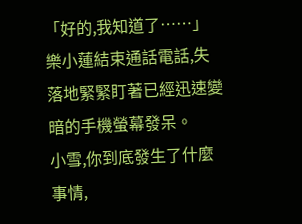「好的,我知道了……」樂小蓮結束通話電話,失落地緊緊盯著已經迅速變暗的手機螢幕發呆。
小雪,你到底發生了什麼事情,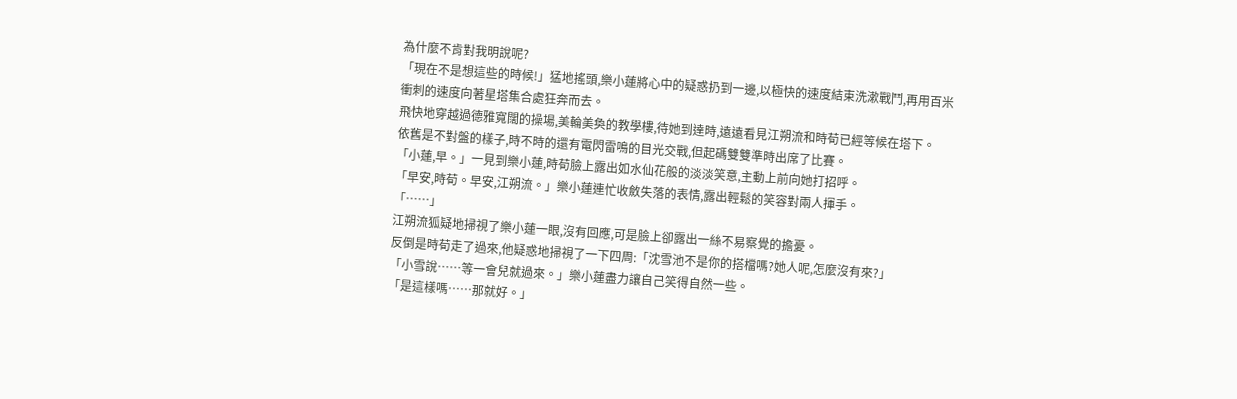為什麼不肯對我明說呢?
「現在不是想這些的時候!」猛地搖頭,樂小蓮將心中的疑惑扔到一邊,以極快的速度結束洗漱戰鬥,再用百米衝刺的速度向著星塔集合處狂奔而去。
飛快地穿越過德雅寬闊的操場,美輪美奐的教學樓,待她到達時,遠遠看見江朔流和時荀已經等候在塔下。
依舊是不對盤的樣子,時不時的還有電閃雷鳴的目光交戰,但起碼雙雙準時出席了比賽。
「小蓮,早。」一見到樂小蓮,時荀臉上露出如水仙花般的淡淡笑意,主動上前向她打招呼。
「早安,時荀。早安,江朔流。」樂小蓮連忙收斂失落的表情,露出輕鬆的笑容對兩人揮手。
「……」
江朔流狐疑地掃視了樂小蓮一眼,沒有回應,可是臉上卻露出一絲不易察覺的擔憂。
反倒是時荀走了過來,他疑惑地掃視了一下四周:「沈雪池不是你的搭檔嗎?她人呢,怎麼沒有來?」
「小雪說……等一會兒就過來。」樂小蓮盡力讓自己笑得自然一些。
「是這樣嗎……那就好。」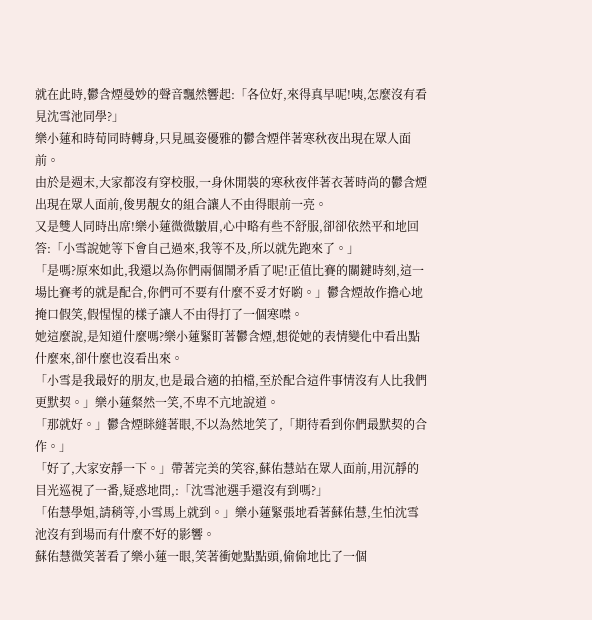就在此時,鬱含煙曼妙的聲音飄然響起:「各位好,來得真早呢!咦,怎麼沒有看見沈雪池同學?」
樂小蓮和時荀同時轉身,只見風姿優雅的鬱含煙伴著寒秋夜出現在眾人面前。
由於是週末,大家都沒有穿校服,一身休閒裝的寒秋夜伴著衣著時尚的鬱含煙出現在眾人面前,俊男靚女的組合讓人不由得眼前一亮。
又是雙人同時出席!樂小蓮微微皺眉,心中略有些不舒服,卻卻依然平和地回答:「小雪說她等下會自己過來,我等不及,所以就先跑來了。」
「是嗎?原來如此,我還以為你們兩個鬧矛盾了呢!正值比賽的關鍵時刻,這一場比賽考的就是配合,你們可不要有什麼不妥才好喲。」鬱含煙故作擔心地掩口假笑,假惺惺的樣子讓人不由得打了一個寒噤。
她這麼說,是知道什麼嗎?樂小蓮緊盯著鬱含煙,想從她的表情變化中看出點什麼來,卻什麼也沒看出來。
「小雪是我最好的朋友,也是最合適的拍檔,至於配合這件事情沒有人比我們更默契。」樂小蓮粲然一笑,不卑不亢地說道。
「那就好。」鬱含煙眯縫著眼,不以為然地笑了,「期待看到你們最默契的合作。」
「好了,大家安靜一下。」帶著完美的笑容,蘇佑慧站在眾人面前,用沉靜的目光巡視了一番,疑惑地問,:「沈雪池選手還沒有到嗎?」
「佑慧學姐,請稍等,小雪馬上就到。」樂小蓮緊張地看著蘇佑慧,生怕沈雪池沒有到場而有什麼不好的影響。
蘇佑慧微笑著看了樂小蓮一眼,笑著衝她點點頭,偷偷地比了一個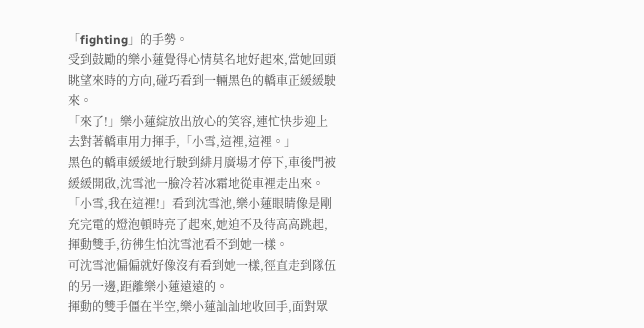「fighting」的手勢。
受到鼓勵的樂小蓮覺得心情莫名地好起來,當她回頭眺望來時的方向,碰巧看到一輛黑色的轎車正緩緩駛來。
「來了!」樂小蓮綻放出放心的笑容,連忙快步迎上去對著轎車用力揮手,「小雪,這裡,這裡。」
黑色的轎車緩緩地行駛到緋月廣場才停下,車後門被緩緩開啟,沈雪池一臉冷若冰霜地從車裡走出來。
「小雪,我在這裡!」看到沈雪池,樂小蓮眼睛像是剛充完電的燈泡頓時亮了起來,她迫不及待高高跳起,揮動雙手,彷彿生怕沈雪池看不到她一樣。
可沈雪池偏偏就好像沒有看到她一樣,徑直走到隊伍的另一邊,距離樂小蓮遠遠的。
揮動的雙手僵在半空,樂小蓮訕訕地收回手,面對眾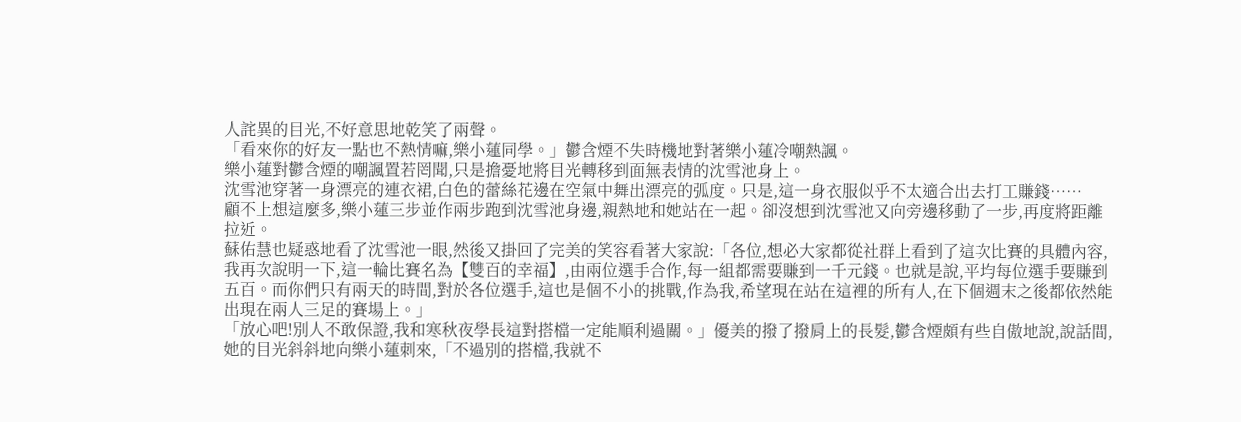人詫異的目光,不好意思地乾笑了兩聲。
「看來你的好友一點也不熱情嘛,樂小蓮同學。」鬱含煙不失時機地對著樂小蓮冷嘲熱諷。
樂小蓮對鬱含煙的嘲諷置若罔聞,只是擔憂地將目光轉移到面無表情的沈雪池身上。
沈雪池穿著一身漂亮的連衣裙,白色的蕾絲花邊在空氣中舞出漂亮的弧度。只是,這一身衣服似乎不太適合出去打工賺錢……
顧不上想這麼多,樂小蓮三步並作兩步跑到沈雪池身邊,親熱地和她站在一起。卻沒想到沈雪池又向旁邊移動了一步,再度將距離拉近。
蘇佑慧也疑惑地看了沈雪池一眼,然後又掛回了完美的笑容看著大家說:「各位,想必大家都從社群上看到了這次比賽的具體內容,我再次說明一下,這一輪比賽名為【雙百的幸福】,由兩位選手合作,每一組都需要賺到一千元錢。也就是說,平均每位選手要賺到五百。而你們只有兩天的時間,對於各位選手,這也是個不小的挑戰,作為我,希望現在站在這裡的所有人,在下個週末之後都依然能出現在兩人三足的賽場上。」
「放心吧!別人不敢保證,我和寒秋夜學長這對搭檔一定能順利過關。」優美的撥了撥肩上的長髮,鬱含煙頗有些自傲地說,說話間,她的目光斜斜地向樂小蓮刺來,「不過別的搭檔,我就不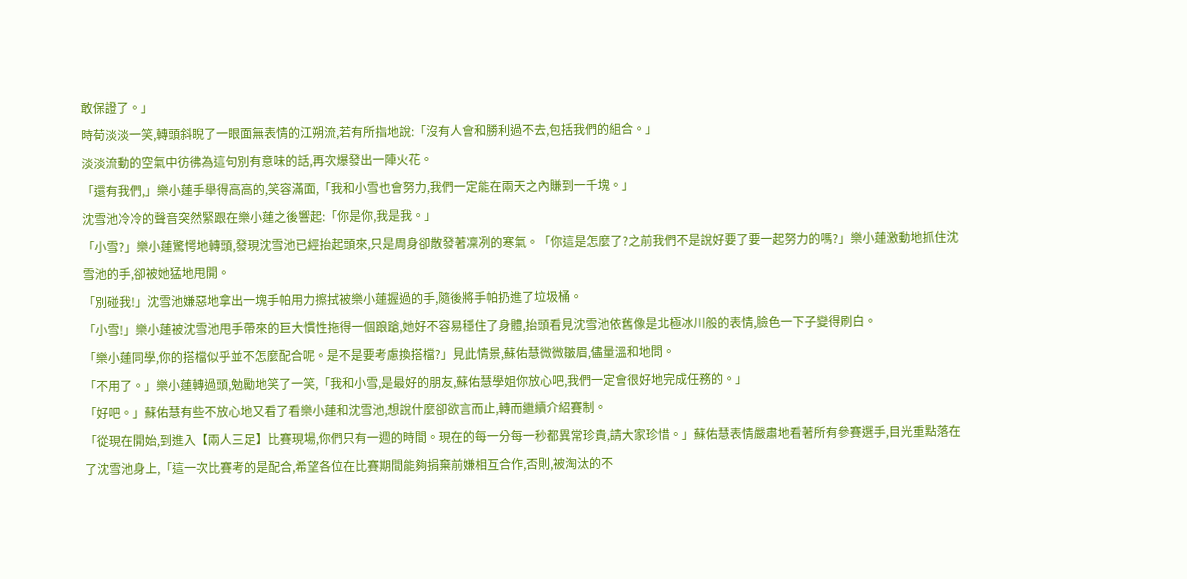敢保證了。」
時荀淡淡一笑,轉頭斜睨了一眼面無表情的江朔流,若有所指地說:「沒有人會和勝利過不去,包括我們的組合。」
淡淡流動的空氣中彷彿為這句別有意味的話,再次爆發出一陣火花。
「還有我們,」樂小蓮手舉得高高的,笑容滿面,「我和小雪也會努力,我們一定能在兩天之內賺到一千塊。」
沈雪池冷冷的聲音突然緊跟在樂小蓮之後響起:「你是你,我是我。」
「小雪?」樂小蓮驚愕地轉頭,發現沈雪池已經抬起頭來,只是周身卻散發著凜冽的寒氣。「你這是怎麼了?之前我們不是說好要了要一起努力的嗎?」樂小蓮激動地抓住沈雪池的手,卻被她猛地甩開。
「別碰我!」沈雪池嫌惡地拿出一塊手帕用力擦拭被樂小蓮握過的手,隨後將手帕扔進了垃圾桶。
「小雪!」樂小蓮被沈雪池甩手帶來的巨大慣性拖得一個踉蹌,她好不容易穩住了身體,抬頭看見沈雪池依舊像是北極冰川般的表情,臉色一下子變得刷白。
「樂小蓮同學,你的搭檔似乎並不怎麼配合呢。是不是要考慮換搭檔?」見此情景,蘇佑慧微微皺眉,儘量溫和地問。
「不用了。」樂小蓮轉過頭,勉勵地笑了一笑,「我和小雪,是最好的朋友,蘇佑慧學姐你放心吧,我們一定會很好地完成任務的。」
「好吧。」蘇佑慧有些不放心地又看了看樂小蓮和沈雪池,想說什麼卻欲言而止,轉而繼續介紹賽制。
「從現在開始,到進入【兩人三足】比賽現場,你們只有一週的時間。現在的每一分每一秒都異常珍貴,請大家珍惜。」蘇佑慧表情嚴肅地看著所有參賽選手,目光重點落在了沈雪池身上,「這一次比賽考的是配合,希望各位在比賽期間能夠捐棄前嫌相互合作,否則,被淘汰的不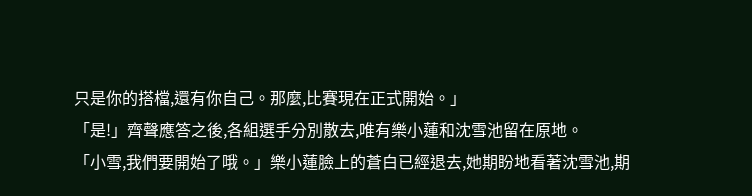只是你的搭檔,還有你自己。那麼,比賽現在正式開始。」
「是!」齊聲應答之後,各組選手分別散去,唯有樂小蓮和沈雪池留在原地。
「小雪,我們要開始了哦。」樂小蓮臉上的蒼白已經退去,她期盼地看著沈雪池,期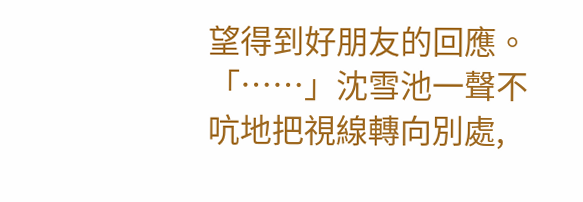望得到好朋友的回應。
「……」沈雪池一聲不吭地把視線轉向別處,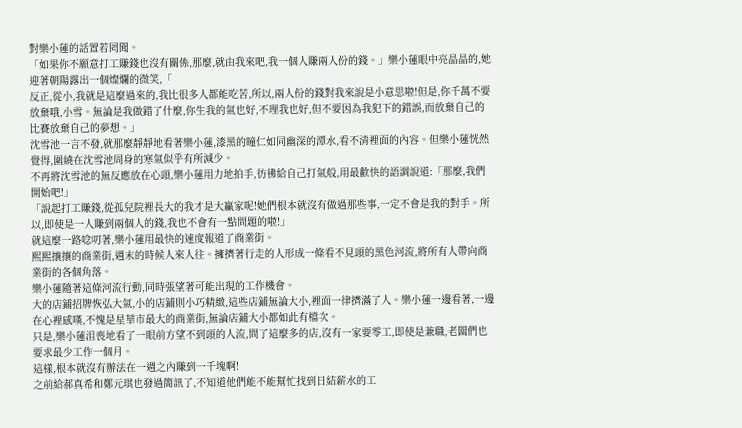對樂小蓮的話置若罔聞。
「如果你不願意打工賺錢也沒有關係,那麼,就由我來吧,我一個人賺兩人份的錢。」樂小蓮眼中亮晶晶的,她迎著朝陽露出一個燦爛的微笑,「
反正,從小,我就是這麼過來的,我比很多人都能吃苦,所以,兩人份的錢對我來說是小意思啦!但是,你千萬不要放棄哦,小雪。無論是我做錯了什麼,你生我的氣也好,不理我也好,但不要因為我犯下的錯誤,而放棄自己的比賽放棄自己的夢想。」
沈雪池一言不發,就那麼靜靜地看著樂小蓮,漆黑的瞳仁如同幽深的潭水,看不清裡面的內容。但樂小蓮恍然覺得,圍繞在沈雪池周身的寒氣似乎有所減少。
不再將沈雪池的無反應放在心頭,樂小蓮用力地拍手,彷彿給自己打氣般,用最歡快的語調說道:「那麼,我們開始吧!」
「說起打工賺錢,從孤兒院裡長大的我才是大贏家呢!她們根本就沒有做過那些事,一定不會是我的對手。所以,即使是一人賺到兩個人的錢,我也不會有一點問題的啦!」
就這麼一路唸叨著,樂小蓮用最快的速度報道了商業街。
熙熙攘攘的商業街,週末的時候人來人往。擁擠著行走的人形成一條看不見頭的黑色河流,將所有人帶向商業街的各個角落。
樂小蓮隨著這條河流行動,同時張望著可能出現的工作機會。
大的店鋪招牌恢弘大氣,小的店鋪則小巧精緻,這些店鋪無論大小,裡面一律擠滿了人。樂小蓮一邊看著,一邊在心裡感嘆,不愧是星華市最大的商業街,無論店鋪大小都如此有檔次。
只是,樂小蓮沮喪地看了一眼前方望不到頭的人流,問了這麼多的店,沒有一家要零工,即使是兼職,老闆們也要求最少工作一個月。
這樣,根本就沒有辦法在一週之內賺到一千塊啊!
之前給郝真希和鄭元琪也發過簡訊了,不知道他們能不能幫忙找到日結薪水的工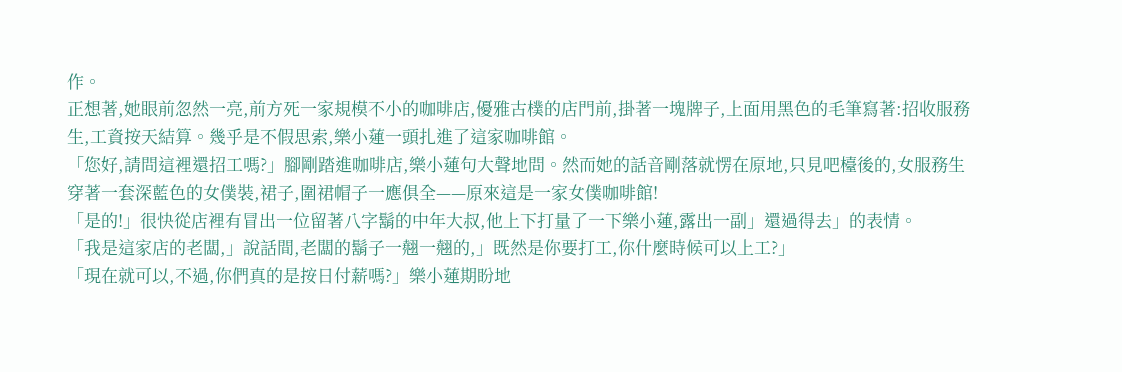作。
正想著,她眼前忽然一亮,前方死一家規模不小的咖啡店,優雅古樸的店門前,掛著一塊牌子,上面用黑色的毛筆寫著:招收服務生,工資按天結算。幾乎是不假思索,樂小蓮一頭扎進了這家咖啡館。
「您好,請問這裡還招工嗎?」腳剛踏進咖啡店,樂小蓮句大聲地問。然而她的話音剛落就愣在原地,只見吧檯後的,女服務生穿著一套深藍色的女僕裝,裙子,圍裙帽子一應俱全——原來這是一家女僕咖啡館!
「是的!」很快從店裡有冒出一位留著八字鬍的中年大叔,他上下打量了一下樂小蓮,露出一副」還過得去」的表情。
「我是這家店的老闆,」說話間,老闆的鬍子一翹一翹的,」既然是你要打工,你什麼時候可以上工?」
「現在就可以,不過,你們真的是按日付薪嗎?」樂小蓮期盼地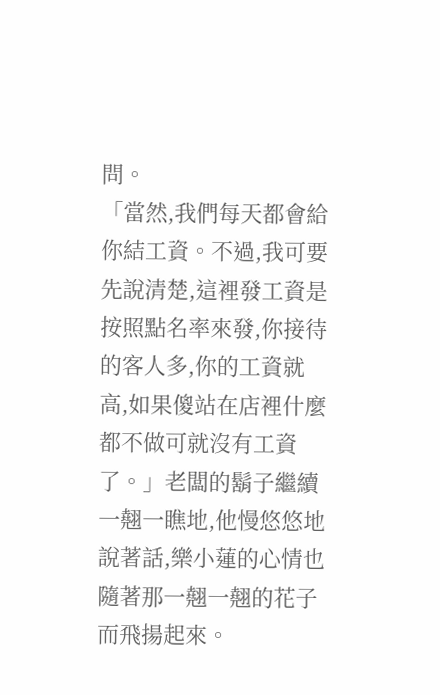問。
「當然,我們每天都會給你結工資。不過,我可要先說清楚,這裡發工資是按照點名率來發,你接待的客人多,你的工資就高,如果傻站在店裡什麼都不做可就沒有工資了。」老闆的鬍子繼續一翹一瞧地,他慢悠悠地說著話,樂小蓮的心情也隨著那一翹一翹的花子而飛揚起來。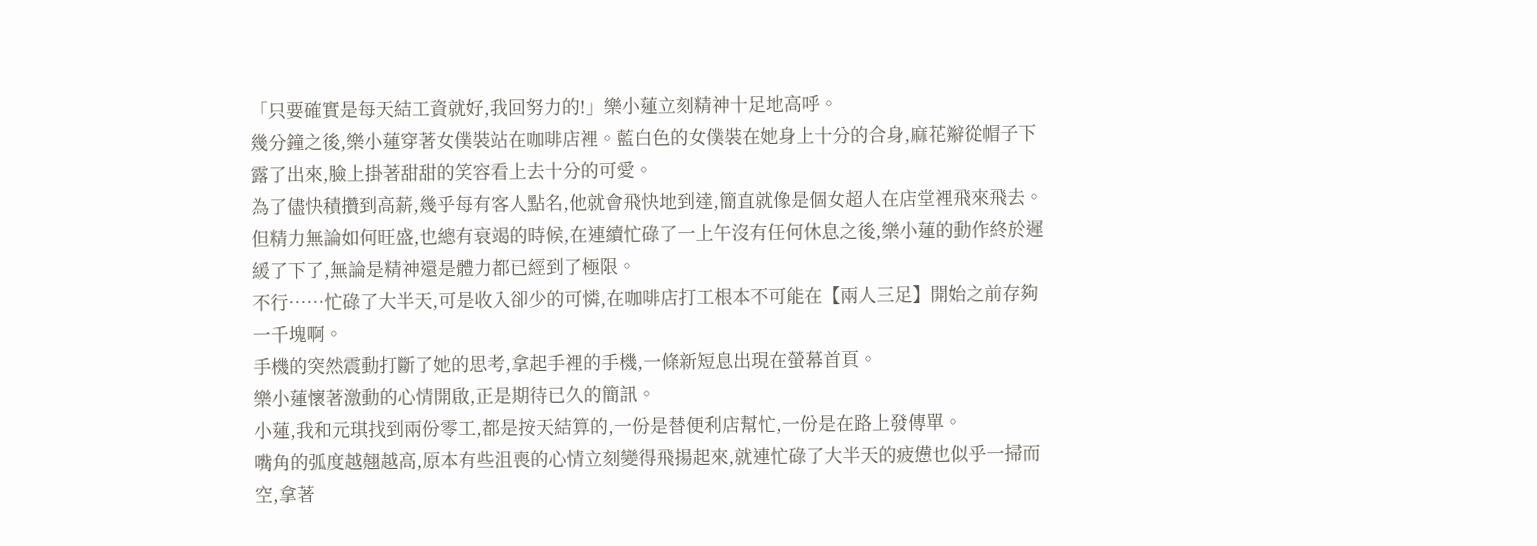「只要確實是每天結工資就好,我回努力的!」樂小蓮立刻精神十足地高呼。
幾分鐘之後,樂小蓮穿著女僕裝站在咖啡店裡。藍白色的女僕裝在她身上十分的合身,麻花辮從帽子下露了出來,臉上掛著甜甜的笑容看上去十分的可愛。
為了儘快積攢到高薪,幾乎每有客人點名,他就會飛快地到達,簡直就像是個女超人在店堂裡飛來飛去。
但精力無論如何旺盛,也總有衰竭的時候,在連續忙碌了一上午沒有任何休息之後,樂小蓮的動作終於遲緩了下了,無論是精神還是體力都已經到了極限。
不行……忙碌了大半天,可是收入卻少的可憐,在咖啡店打工根本不可能在【兩人三足】開始之前存夠一千塊啊。
手機的突然震動打斷了她的思考,拿起手裡的手機,一條新短息出現在螢幕首頁。
樂小蓮懷著激動的心情開啟,正是期待已久的簡訊。
小蓮,我和元琪找到兩份零工,都是按天結算的,一份是替便利店幫忙,一份是在路上發傳單。
嘴角的弧度越翹越高,原本有些沮喪的心情立刻變得飛揚起來,就連忙碌了大半天的疲憊也似乎一掃而空,拿著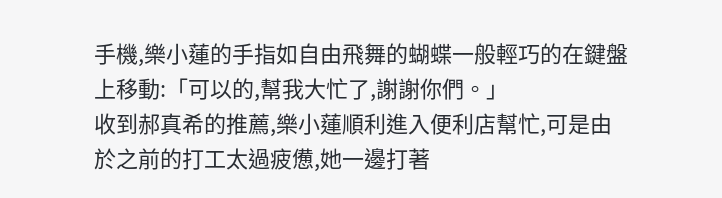手機,樂小蓮的手指如自由飛舞的蝴蝶一般輕巧的在鍵盤上移動:「可以的,幫我大忙了,謝謝你們。」
收到郝真希的推薦,樂小蓮順利進入便利店幫忙,可是由於之前的打工太過疲憊,她一邊打著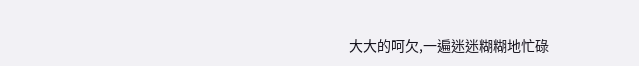大大的呵欠,一遍迷迷糊糊地忙碌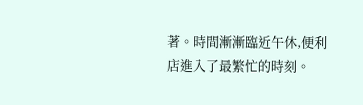著。時間漸漸臨近午休,便利店進入了最繁忙的時刻。